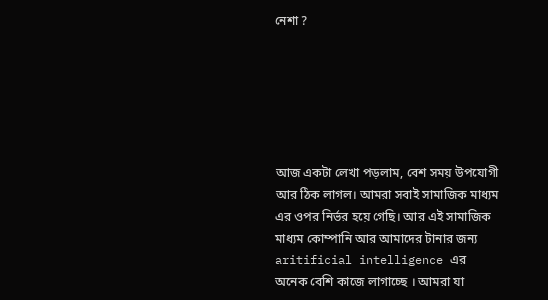নেশা ?






আজ একটা লেখা পড়লাম, বেশ সময় উপযোগী আর ঠিক লাগল। আমরা সবাই সামাজিক মাধ্যম এর ওপর নির্ভর হয়ে গেছি। আর এই সামাজিক মাধ্যম কোম্পানি আর আমাদের টানার জন্য aritificial intelligence এর অনেক বেশি কাজে লাগাচ্ছে । আমরা যা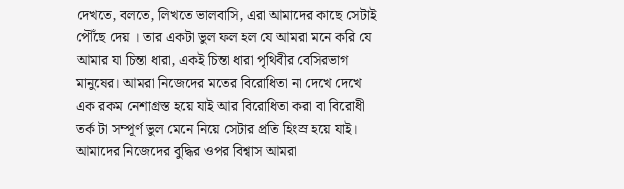দেখতে, বলতে, লিখতে ভালবাসি, এরা আমাদের কাছে সেটাই পৌঁছে দেয় । তার একটা ভুল ফল হল যে আমরা মনে করি যে আমার যা চিন্তা ধারা, একই চিন্তা ধারা পৃথিবীর বেসিরভাগ মানুষের। আমরা নিজেদের মতের বিরোধিতা না দেখে দেখে এক রকম নেশাগ্রস্ত হয়ে যাই আর বিরোধিতা করা বা বিরোধী তর্ক টা সম্পূর্ণ ভুল মেনে নিয়ে সেটার প্রতি হিংস্র হয়ে যাই। আমাদের নিজেদের বুদ্ধির ওপর বিশ্বাস আমরা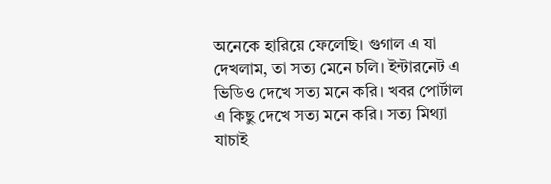অনেকে হারিয়ে ফেলেছি। গুগাল এ যা দেখলাম, তা সত্য মেনে চলি। ইন্টারনেট এ ভিডিও দেখে সত্য মনে করি। খবর পোর্টাল এ কিছু দেখে সত্য মনে করি। সত্য মিথ্যা যাচাই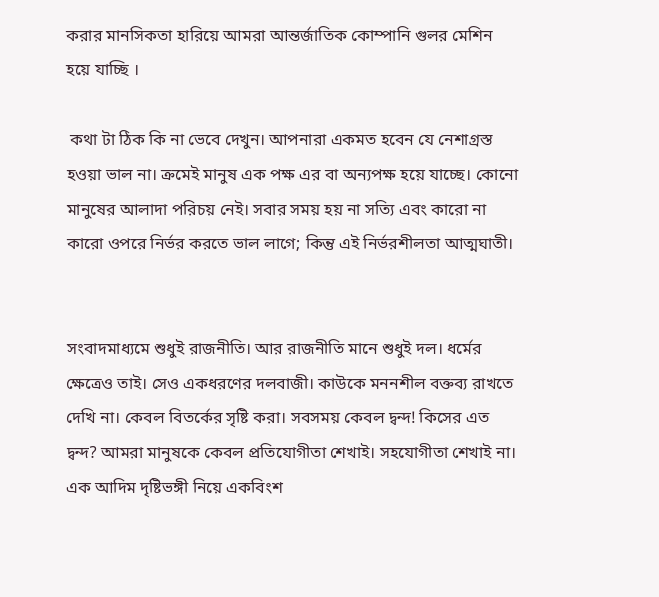করার মানসিকতা হারিয়ে আমরা আন্তর্জাতিক কোম্পানি গুলর মেশিন হয়ে যাচ্ছি ।

 কথা টা ঠিক কি না ভেবে দেখুন। আপনারা একমত হবেন যে নেশাগ্রস্ত হ‌ওয়া ভাল না। ক্রমেই মানুষ এক পক্ষ এর বা অন‍্যপক্ষ হয়ে যাচ্ছে। কোনো মানুষের আলাদা পরিচয় নেই। সবার সময় হয় না সত‍্যি এবং কারো না কারো ওপরে নির্ভর ক‍রতে ভাল লাগে; কিন্তু এই নির্ভরশীলতা আত্মঘাতী।


সংবাদমাধ‍্যমে শুধুই রাজনীতি। আর রাজনীতি মানে শুধুই দল‌। ধর্মের ক্ষেত্রেও তাই। সেও একধরণের দলবাজী। কাউকে মননশীল বক্তব‍্য রাখতে দেখি না। কেবল বিতর্কের সৃষ্টি করা। সবসময় কেবল দ্বন্দ! কিসের এত দ্বন্দ? আমরা মানুষকে কেবল প্রতিযোগীতা শেখাই। সহযোগীতা শেখাই না। এক আদিম দৃষ্টিভঙ্গী নিয়ে একবিংশ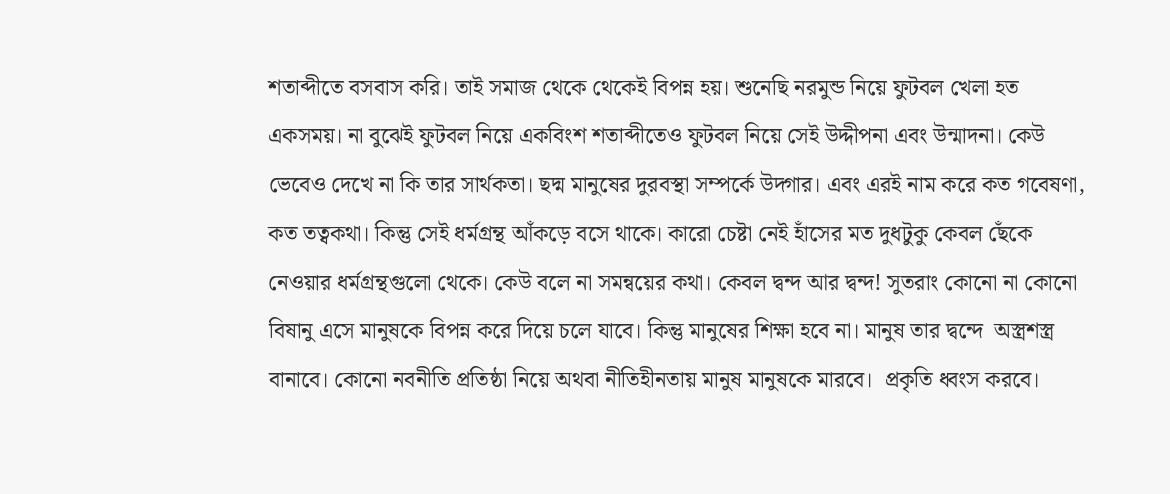শতাব্দীতে বসবাস করি। তাই সমাজ থেকে থেকেই বিপন্ন হয়। শুনেছি নরমুন্ড নিয়ে ফুটবল খেলা হত একসময়। না বুঝেই ফুটবল নিয়ে একবিংশ শতাব্দীতেও ফুটবল নিয়ে সেই উদ্দীপনা এব‌ং উন্মাদনা। কেউ ভেবেও দেখে না কি তার সার্থকতা। ছদ্ম মানুষের দুরবস্থা সম্পর্কে উদ্গার। এবং এর‌ই নাম করে কত গবেষণা, কত তত্বকথা। কিন্তু সেই ধর্মগ্রন্থ আঁকড়ে বসে থাকে। কারো চেষ্টা নেই হাঁসের মত দুধটুকু কেবল ছেঁকে নেওয়ার‌ ধর্মগ্রন্থগুলো থেকে। কেউ বলে না সমন্বয়ের কথা। কেবল দ্বন্দ আর দ্বন্দ! সুতরাং কোনো না কোনো বিষানু এসে মানুষকে বিপন্ন করে দিয়ে চলে যাবে। কিন্তু মানুষের শিক্ষা হবে না। মানুষ তার দ্বন্দে  অস্ত্রশস্ত্র বানাবে। কোনো নবনীতি প্রতিষ্ঠা নিয়ে অথবা নীতিহীনতায় মানুষ মানুষকে মারবে।  প্রকৃতি ধ্বংস করবে।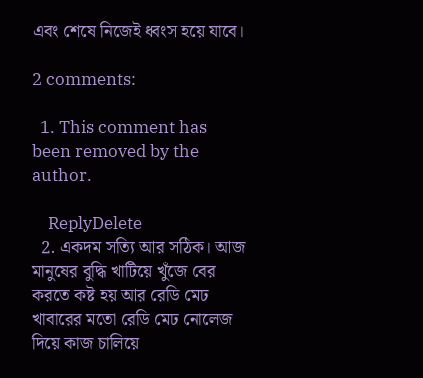এবং শেষে নিজেই ধ্বংস হয়ে যাবে।

2 comments:

  1. This comment has been removed by the author.

    ReplyDelete
  2. একদম সত্যি আর সঠিক। আজ মানুষের বুদ্ধি খাটিয়ে খুঁজে বের করতে কষ্ট হয় আর রেডি মেঢ খাবারের মতো রেডি মেঢ নোলেজ দিয়ে কাজ চালিয়ে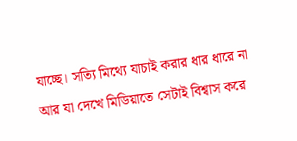যাচ্ছে। সত্যি মিথ্যে যাচাই করার ধার ধারে না আর যা দেখে মিডিয়াতে সেটাই বিশ্বাস করে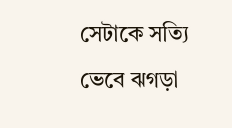সেটাকে সত্যি ভেবে ঝগড়া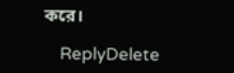করে।

    ReplyDelete